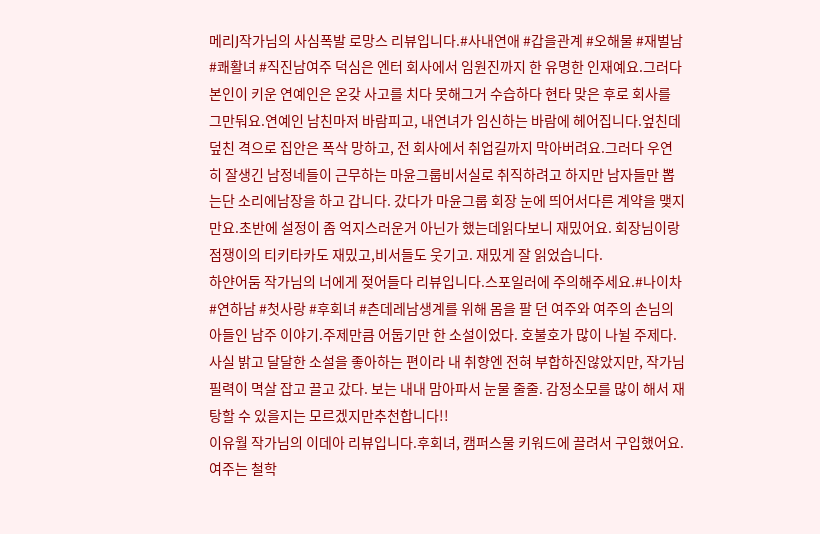메리J작가님의 사심폭발 로망스 리뷰입니다.#사내연애 #갑을관계 #오해물 #재벌남 #쾌활녀 #직진남여주 덕심은 엔터 회사에서 임원진까지 한 유명한 인재예요.그러다 본인이 키운 연예인은 온갖 사고를 치다 못해그거 수습하다 현타 맞은 후로 회사를 그만둬요.연예인 남친마저 바람피고, 내연녀가 임신하는 바람에 헤어집니다.엎친데 덮친 격으로 집안은 폭삭 망하고, 전 회사에서 취업길까지 막아버려요.그러다 우연히 잘생긴 남정네들이 근무하는 마윤그룹비서실로 취직하려고 하지만 남자들만 뽑는단 소리에남장을 하고 갑니다. 갔다가 마윤그룹 회장 눈에 띄어서다른 계약을 맺지만요.초반에 설정이 좀 억지스러운거 아닌가 했는데읽다보니 재밌어요. 회장님이랑 점쟁이의 티키타카도 재밌고,비서들도 웃기고. 재밌게 잘 읽었습니다.
하얀어둠 작가님의 너에게 젖어들다 리뷰입니다.스포일러에 주의해주세요.#나이차 #연하남 #첫사랑 #후회녀 #츤데레남생계를 위해 몸을 팔 던 여주와 여주의 손님의 아들인 남주 이야기.주제만큼 어둡기만 한 소설이었다. 호불호가 많이 나뉠 주제다.사실 밝고 달달한 소설을 좋아하는 편이라 내 취향엔 전혀 부합하진않았지만, 작가님 필력이 멱살 잡고 끌고 갔다. 보는 내내 맘아파서 눈물 줄줄. 감정소모를 많이 해서 재탕할 수 있을지는 모르겠지만추천합니다!!
이유월 작가님의 이데아 리뷰입니다.후회녀, 캠퍼스물 키워드에 끌려서 구입했어요.여주는 철학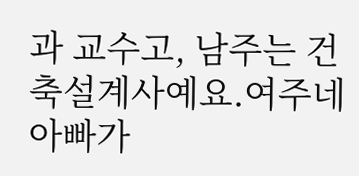과 교수고, 남주는 건축설계사예요.여주네 아빠가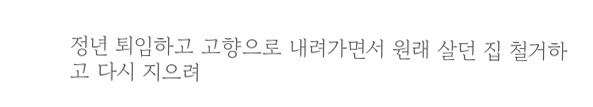정년 퇴임하고 고향으로 내려가면서 원래 살던 집 철거하고 다시 지으려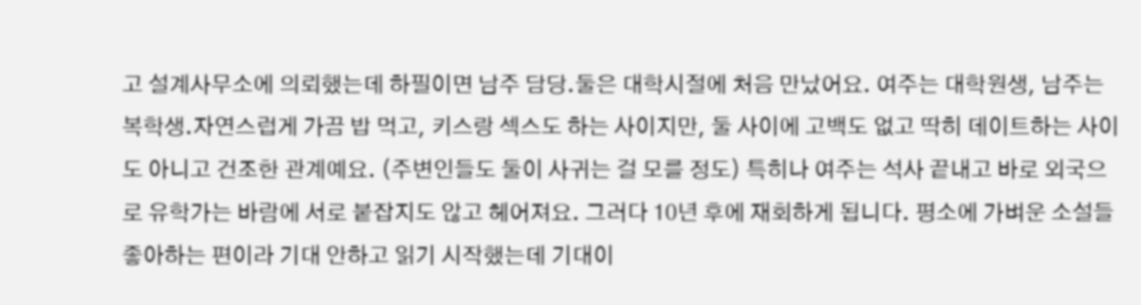고 설계사무소에 의뢰했는데 하필이면 남주 담당.둘은 대학시절에 처음 만났어요. 여주는 대학원생, 남주는 복학생.자연스럽게 가끔 밥 먹고, 키스랑 섹스도 하는 사이지만, 둘 사이에 고백도 없고 딱히 데이트하는 사이도 아니고 건조한 관계예요. (주변인들도 둘이 사귀는 걸 모를 정도) 특히나 여주는 석사 끝내고 바로 외국으로 유학가는 바람에 서로 붙잡지도 않고 헤어져요. 그러다 10년 후에 재회하게 됩니다. 평소에 가벼운 소설들 좋아하는 편이라 기대 안하고 읽기 시작했는데 기대이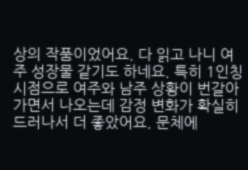상의 작품이었어요. 다 읽고 나니 여주 성장물 같기도 하네요. 특히 1인칭 시점으로 여주와 남주 상황이 번갈아 가면서 나오는데 감정 변화가 확실히 드러나서 더 좋았어요. 문체에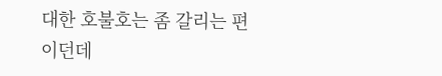대한 호불호는 좀 갈리는 편이던데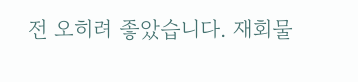전 오히려 좋았습니다. 재회물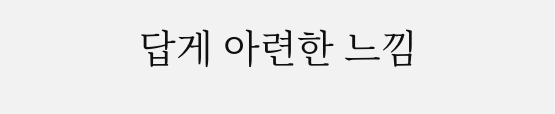답게 아련한 느낌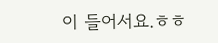이 들어서요.ㅎㅎ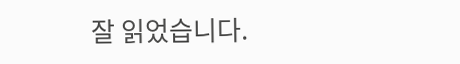잘 읽었습니다.